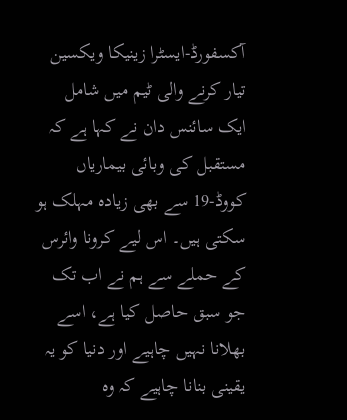آکسفورڈ-ایسٹرا زینیکا ویکسین تیار کرنے والی ٹیم میں شامل ایک سائنس دان نے کہا ہے کہ مستقبل کی وبائی بیماریاں کووڈ-19 سے بھی زیادہ مہلک ہو سکتی ہیں۔ اس لیے کرونا وائرس کے حملے سے ہم نے اب تک جو سبق حاصل کیا ہے، اسے بھلانا نہیں چاہیے اور دنیا کو یہ یقینی بنانا چاہیے کہ وہ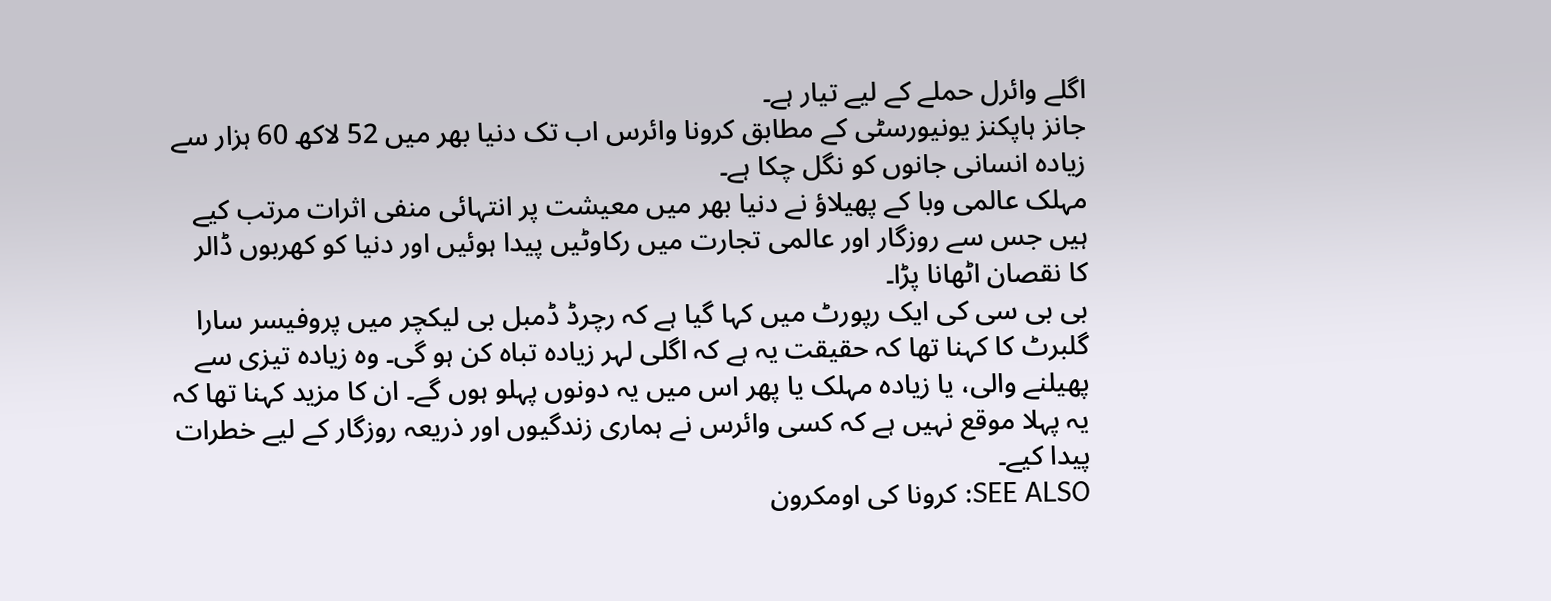اگلے وائرل حملے کے لیے تیار ہے۔
جانز ہاپکنز یونیورسٹی کے مطابق کرونا وائرس اب تک دنیا بھر میں 52 لاکھ 60 ہزار سے زیادہ انسانی جانوں کو نگل چکا ہے۔
مہلک عالمی وبا کے پھیلاؤ نے دنیا بھر میں معیشت پر انتہائی منفی اثرات مرتب کیے ہیں جس سے روزگار اور عالمی تجارت میں رکاوٹیں پیدا ہوئیں اور دنیا کو کھربوں ڈالر کا نقصان اٹھانا پڑا۔
بی بی سی کی ایک رپورٹ میں کہا گیا ہے کہ رچرڈ ڈمبل بی لیکچر میں پروفیسر سارا گلبرٹ کا کہنا تھا کہ حقیقت یہ ہے کہ اگلی لہر زیادہ تباہ کن ہو گی۔ وہ زیادہ تیزی سے پھیلنے والی، یا زیادہ مہلک یا پھر اس میں یہ دونوں پہلو ہوں گے۔ ان کا مزید کہنا تھا کہ یہ پہلا موقع نہیں ہے کہ کسی وائرس نے ہماری زندگیوں اور ذریعہ روزگار کے لیے خطرات پیدا کیے۔
SEE ALSO: کرونا کی اومکرون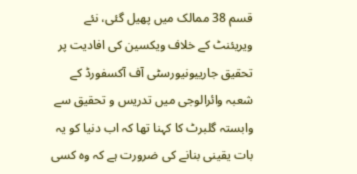قسم 38 ممالک میں پھیل گئی، نئے ویریئنٹ کے خلاف ویکسین کی افادیت پر تحقیق جارییونیورسٹی آف آکسفورڈ کے شعبہ وائرالوجی میں تدریس و تحقیق سے وابستہ گلبرٹ کا کہنا تھا کہ اب دنیا کو یہ بات یقینی بنانے کی ضرورت ہے کہ وہ کسی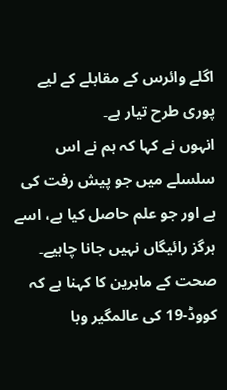اگلے وائرس کے مقابلے کے لیے پوری طرح تیار ہے۔
انہوں نے کہا کہ ہم نے اس سلسلے میں جو پیش رفت کی ہے اور جو علم حاصل کیا ہے، اسے ہرگز رائیگاں نہیں جانا چاہیے۔
صحت کے ماہرین کا کہنا ہے کہ کووڈ-19 کی عالمگیر وبا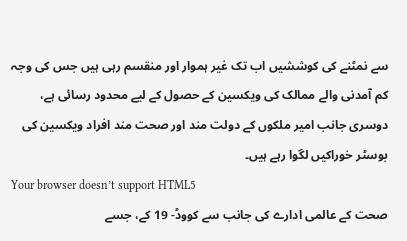سے نمٹنے کی کوششیں اب تک غیر ہموار اور منقسم رہی ہیں جس کی وجہ کم آمدنی والے ممالک کی ویکسین کے حصول کے لیے محدود رسائی ہے، دوسری جانب امیر ملکوں کے دولت مند اور صحت مند افراد ویکسین کی بوسٹر خوراکیں لگوا رہے ہیں۔
Your browser doesn’t support HTML5
صحت کے عالمی ادارے کی جانب سے کووڈ- 19 کے، جسے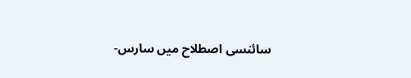سائنسی اصطلاح میں سارس-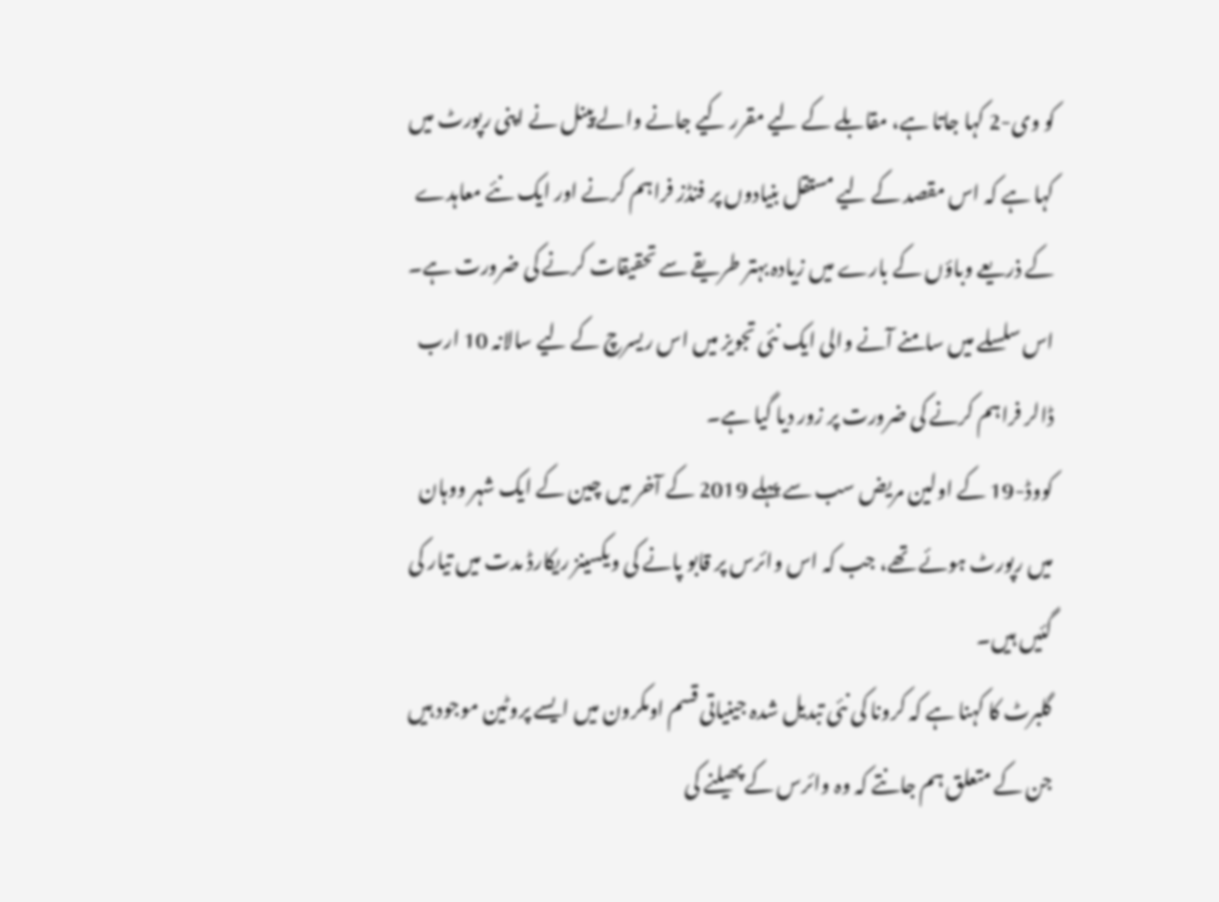کو وی-2 کہا جاتا ہے، مقابلے کے لیے مقرر کیے جانے والے پینل نے اپنی رپورٹ میں کہا ہے کہ اس مقصد کے لیے مستقل بنیادوں پر فنڈز فراہم کرنے اور ایک نئے معاہدے کے ذریعے وباؤں کے بارے میں زیادہ بہتر طریقے سے تحقیقات کرنے کی ضرورت ہے۔
اس سلسلے میں سامنے آنے والی ایک نئی تجویز میں اس ریسرچ کے لیے سالانہ 10 ارب ڈالر فراہم کرنے کی ضرورت پر زور دیا گیا ہے۔
کووڈ-19 کے اولین مریض سب سے پہلے 2019 کے آخر میں چین کے ایک شہر ووہان میں رپورٹ ہوئے تھے، جب کہ اس وائرس پر قابو پانے کی ویکسینز ریکارڈ مدت میں تیار کی گئیں ہیں۔
گلبرٹ کا کہنا ہے کہ کرونا کی نئی تبدیل شدہ جینیاتی قسم اومکرون میں ایسے پروٹین موجود ہیں جن کے متعلق ہم جانتے کہ وہ وائرس کے پھیلنے کی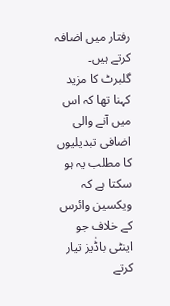رفتار میں اضافہ کرتے ہیں۔
گلبرٹ کا مزید کہنا تھا کہ اس میں آنے والی اضافی تبدیلیوں کا مطلب یہ ہو سکتا ہے کہ ویکسین وائرس کے خلاف جو اینٹی باڈٰیز تیار کرتے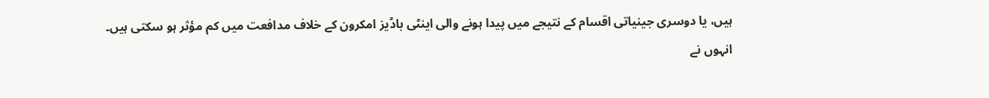ہیں، یا دوسری جینیاتی اقسام کے نتیجے میں پیدا ہونے والی اینٹی باڈیز امکرون کے خلاف مدافعت میں کم مؤثر ہو سکتی ہیں۔
انہوں نے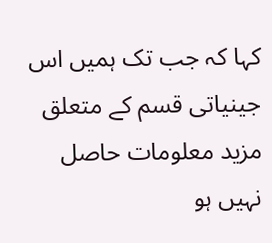کہا کہ جب تک ہمیں اس جینیاتی قسم کے متعلق مزید معلومات حاصل نہیں ہو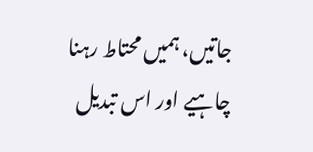جاتیں، ہمیں محتاط رہنا چاہیے اور اس تبدیل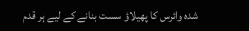شدہ وائرس کا پھیلاؤ سست بنانے کے لیے ہر قدم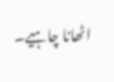اٹھانا چاہیے۔